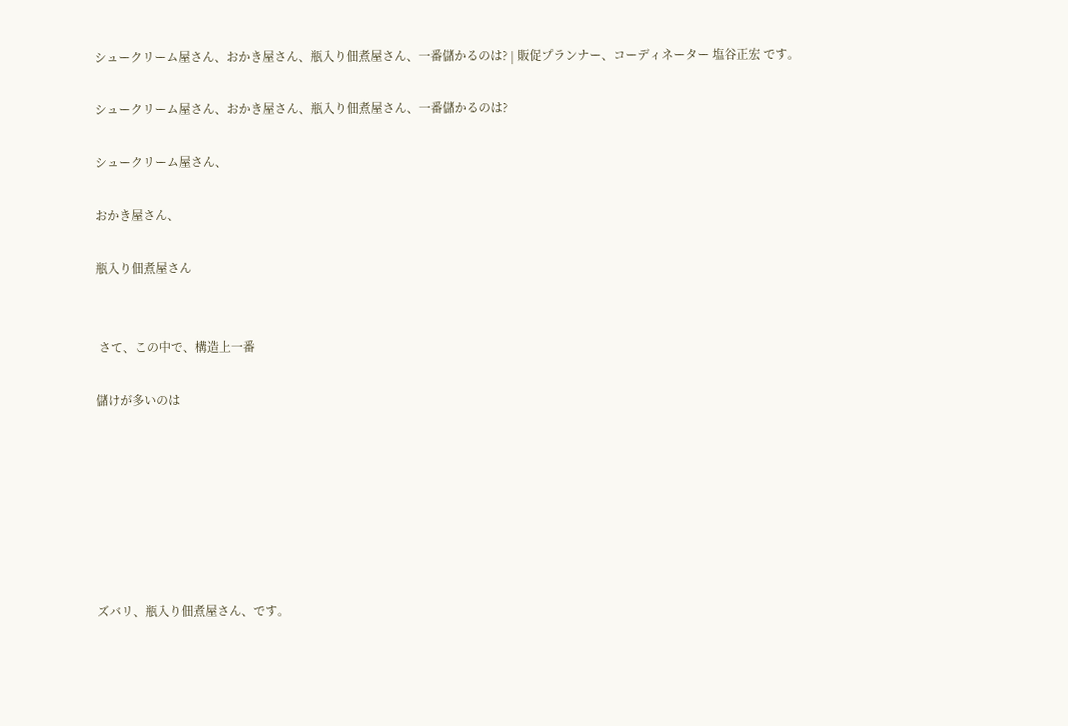シュークリーム屋さん、おかき屋さん、瓶入り佃煮屋さん、一番儲かるのは? | 販促プランナー、コーディネーター 塩谷正宏 です。

シュークリーム屋さん、おかき屋さん、瓶入り佃煮屋さん、一番儲かるのは?

シュークリーム屋さん、

おかき屋さん、

瓶入り佃煮屋さん


 さて、この中で、構造上一番

儲けが多いのは







ズバリ、瓶入り佃煮屋さん、です。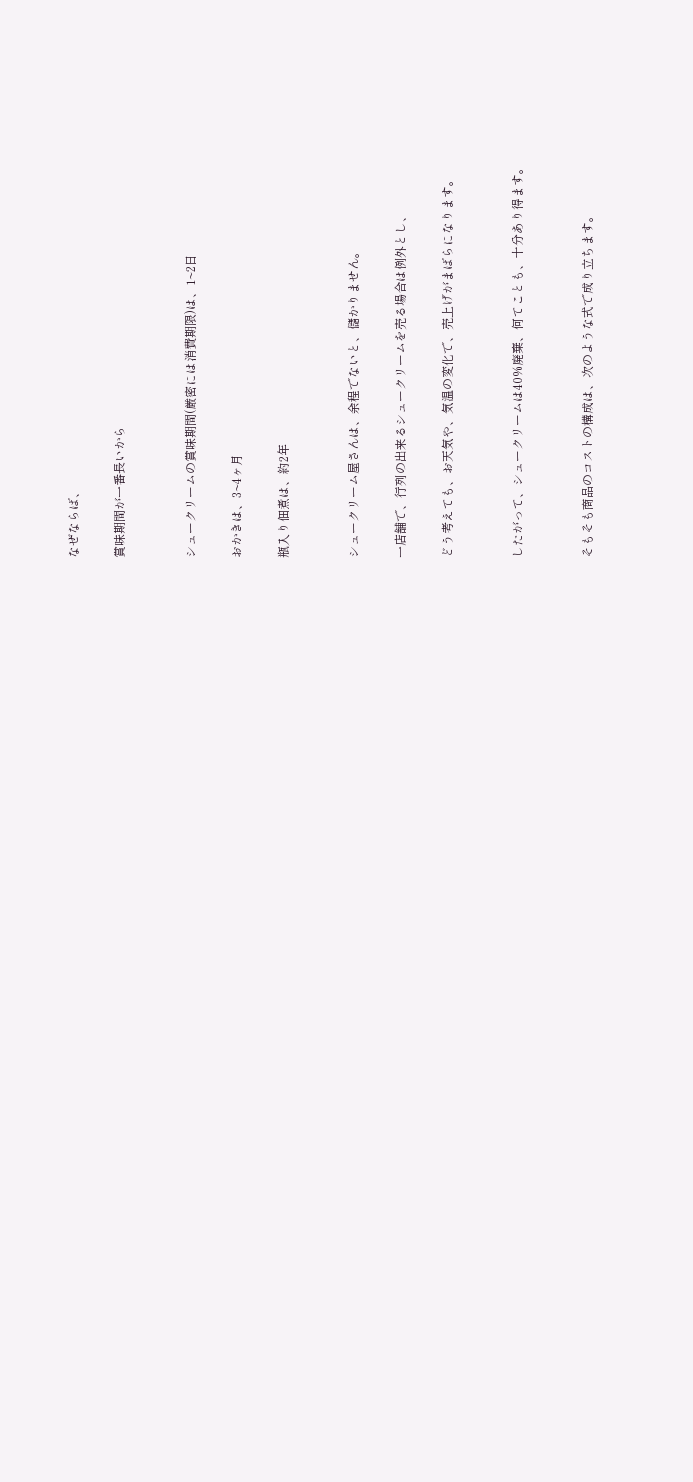なぜならば、

賞味期間が一番長いから


シュークリームの賞味期間(厳密には消費期限)は、1~2日

おかきは、3~4ヶ月

瓶入り佃煮は、約2年


シュークリーム屋さんは、余程でないと、儲かりません。

一店舗で、行列の出来るシュークリームを売る場合は例外とし、

どう考えても、お天気や、気温の変化で、売上げがまばらになります。


したがって、シュークリームは40%廃棄、何てことも、十分あり得ます。


そもそも商品のコストの構成は、次のような式で成り立ちます。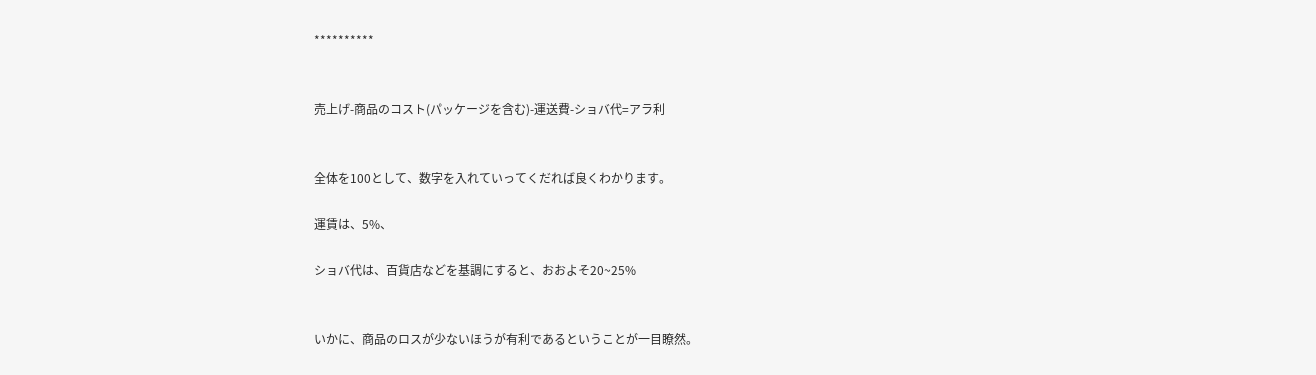**********


売上げ-商品のコスト(パッケージを含む)-運送費-ショバ代=アラ利


全体を100として、数字を入れていってくだれば良くわかります。

運賃は、5%、

ショバ代は、百貨店などを基調にすると、おおよそ20~25%


いかに、商品のロスが少ないほうが有利であるということが一目瞭然。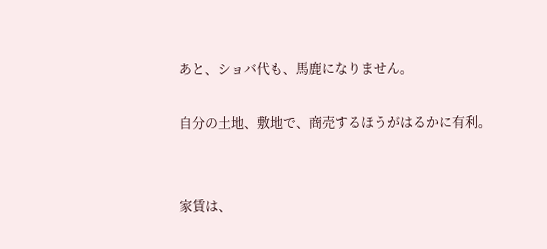あと、ショバ代も、馬鹿になりません。

自分の土地、敷地で、商売するほうがはるかに有利。


家賃は、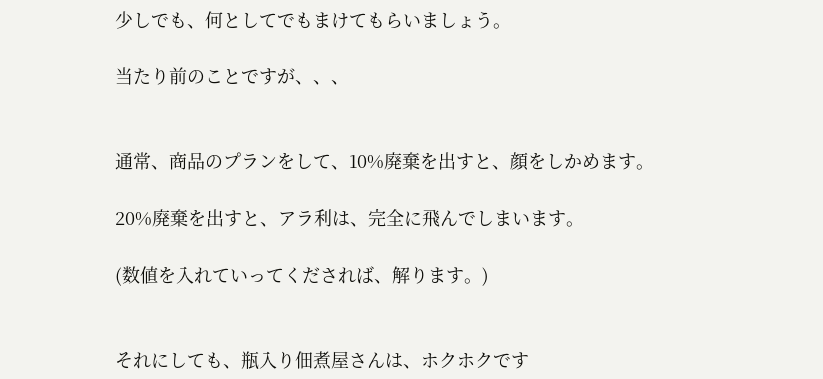少しでも、何としてでもまけてもらいましょう。

当たり前のことですが、、、


通常、商品のプランをして、10%廃棄を出すと、顔をしかめます。

20%廃棄を出すと、アラ利は、完全に飛んでしまいます。

(数値を入れていってくだされば、解ります。)


それにしても、瓶入り佃煮屋さんは、ホクホクです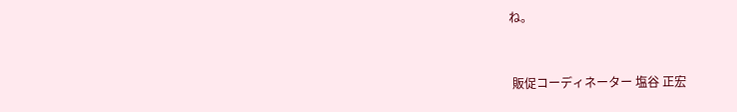ね。


 販促コーディネーター 塩谷 正宏